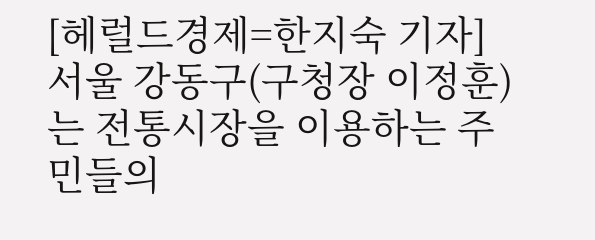[헤럴드경제=한지숙 기자] 서울 강동구(구청장 이정훈)는 전통시장을 이용하는 주민들의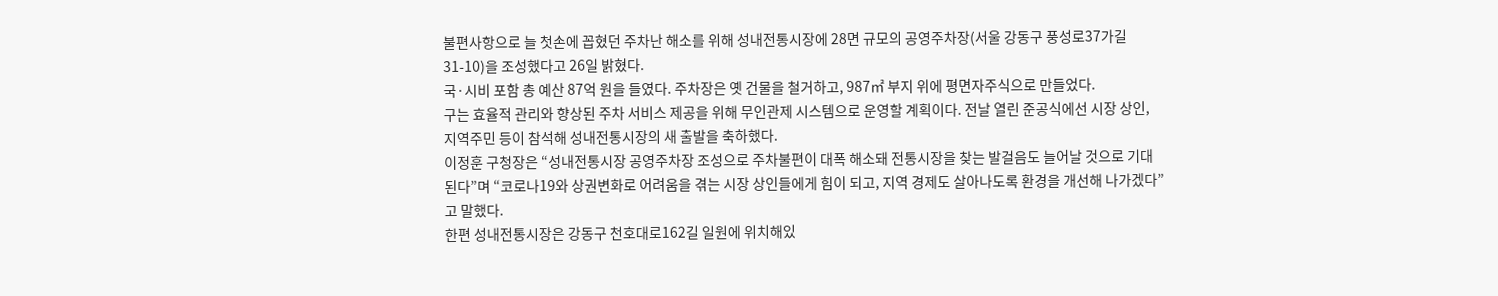불편사항으로 늘 첫손에 꼽혔던 주차난 해소를 위해 성내전통시장에 28면 규모의 공영주차장(서울 강동구 풍성로37가길 31-10)을 조성했다고 26일 밝혔다.
국·시비 포함 총 예산 87억 원을 들였다. 주차장은 옛 건물을 철거하고, 987㎡ 부지 위에 평면자주식으로 만들었다.
구는 효율적 관리와 향상된 주차 서비스 제공을 위해 무인관제 시스템으로 운영할 계획이다. 전날 열린 준공식에선 시장 상인, 지역주민 등이 참석해 성내전통시장의 새 출발을 축하했다.
이정훈 구청장은 “성내전통시장 공영주차장 조성으로 주차불편이 대폭 해소돼 전통시장을 찾는 발걸음도 늘어날 것으로 기대된다”며 “코로나19와 상권변화로 어려움을 겪는 시장 상인들에게 힘이 되고, 지역 경제도 살아나도록 환경을 개선해 나가겠다”고 말했다.
한편 성내전통시장은 강동구 천호대로162길 일원에 위치해있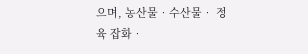으며, 농산물‧수산물‧ 정육 잡화‧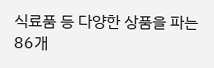식료품 등 다양한 상품을 파는 86개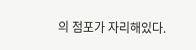의 점포가 자리해있다.